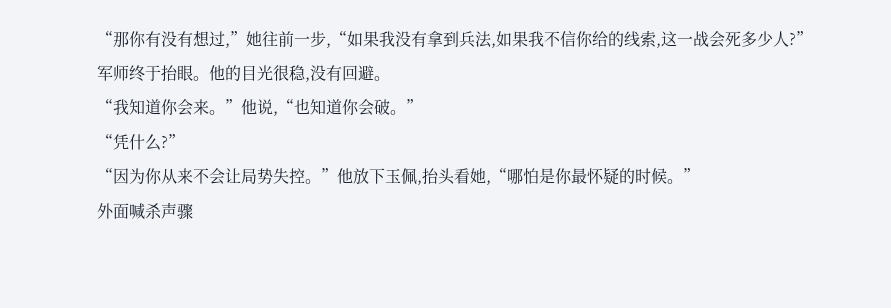“那你有没有想过,”她往前一步,“如果我没有拿到兵法,如果我不信你给的线索,这一战会死多少人?”
军师终于抬眼。他的目光很稳,没有回避。
“我知道你会来。”他说,“也知道你会破。”
“凭什么?”
“因为你从来不会让局势失控。”他放下玉佩,抬头看她,“哪怕是你最怀疑的时候。”
外面喊杀声骤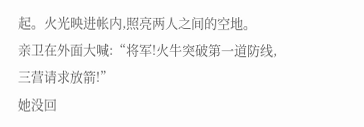起。火光映进帐内,照亮两人之间的空地。
亲卫在外面大喊:“将军!火牛突破第一道防线,三营请求放箭!”
她没回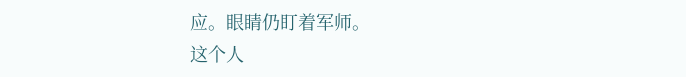应。眼睛仍盯着军师。
这个人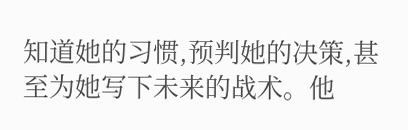知道她的习惯,预判她的决策,甚至为她写下未来的战术。他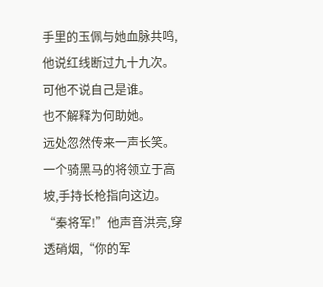手里的玉佩与她血脉共鸣,他说红线断过九十九次。
可他不说自己是谁。
也不解释为何助她。
远处忽然传来一声长笑。一个骑黑马的将领立于高坡,手持长枪指向这边。
“秦将军!”他声音洪亮,穿透硝烟,“你的军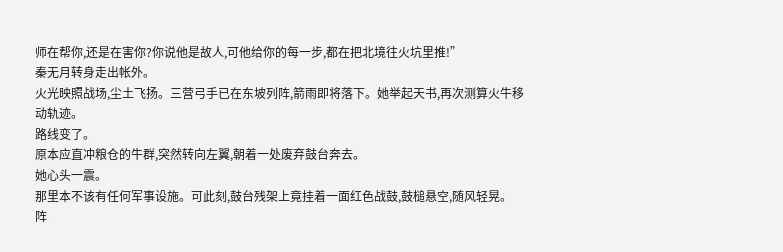师在帮你,还是在害你?你说他是故人,可他给你的每一步,都在把北境往火坑里推!”
秦无月转身走出帐外。
火光映照战场,尘土飞扬。三营弓手已在东坡列阵,箭雨即将落下。她举起天书,再次测算火牛移动轨迹。
路线变了。
原本应直冲粮仓的牛群,突然转向左翼,朝着一处废弃鼓台奔去。
她心头一震。
那里本不该有任何军事设施。可此刻,鼓台残架上竟挂着一面红色战鼓,鼓槌悬空,随风轻晃。
阵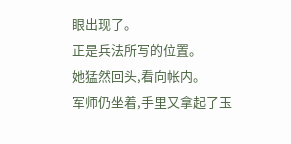眼出现了。
正是兵法所写的位置。
她猛然回头,看向帐内。
军师仍坐着,手里又拿起了玉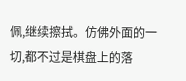佩,继续擦拭。仿佛外面的一切,都不过是棋盘上的落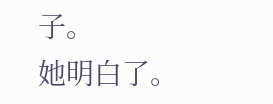子。
她明白了。